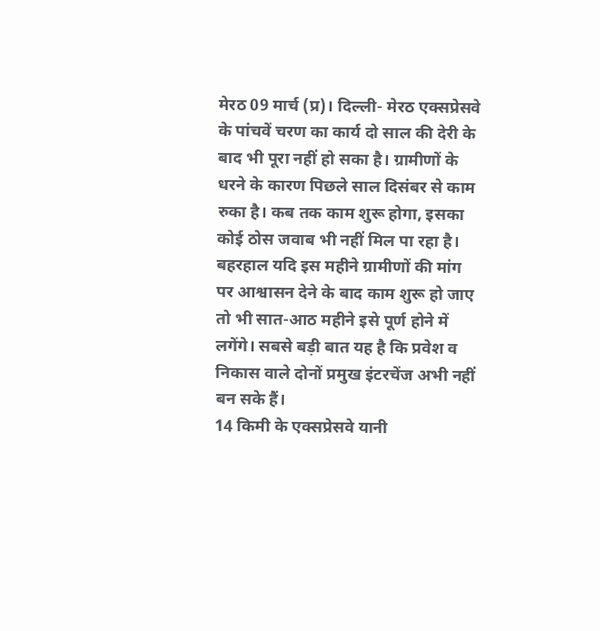मेरठ 09 मार्च (प्र)। दिल्ली- मेरठ एक्सप्रेसवे के पांचवें चरण का कार्य दो साल की देरी के बाद भी पूरा नहीं हो सका है। ग्रामीणों के धरने के कारण पिछले साल दिसंबर से काम रुका है। कब तक काम शुरू होगा, इसका कोई ठोस जवाब भी नहीं मिल पा रहा है। बहरहाल यदि इस महीने ग्रामीणों की मांग पर आश्वासन देने के बाद काम शुरू हो जाए तो भी सात-आठ महीने इसे पूर्ण होने में लगेंगे। सबसे बड़ी बात यह है कि प्रवेश व निकास वाले दोनों प्रमुख इंटरचेंज अभी नहीं बन सके हैं।
14 किमी के एक्सप्रेसवे यानी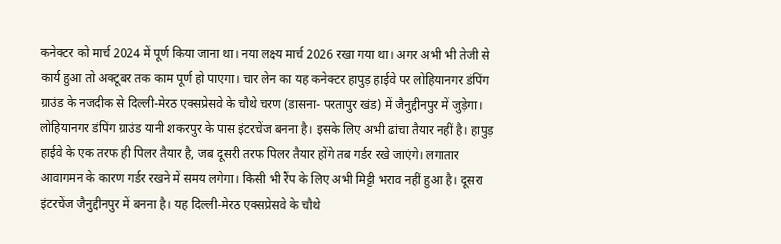कनेक्टर को मार्च 2024 में पूर्ण किया जाना था। नया लक्ष्य मार्च 2026 रखा गया था। अगर अभी भी तेजी से कार्य हुआ तो अक्टूबर तक काम पूर्ण हो पाएगा। चार लेन का यह कनेक्टर हापुड़ हाईवे पर लोहियानगर डंपिंग ग्राउंड के नजदीक से दिल्ली-मेरठ एक्सप्रेसवे के चौथे चरण (डासना- परतापुर खंड) में जैनुद्दीनपुर में जुड़ेगा। लोहियानगर डंपिंग ग्राउंड यानी शकरपुर के पास इंटरचेंज बनना है। इसके लिए अभी ढांचा तैयार नहीं है। हापुड़ हाईवे के एक तरफ ही पिलर तैयार है, जब दूसरी तरफ पिलर तैयार होंगे तब गर्डर रखे जाएंगे। लगातार आवागमन के कारण गर्डर रखने में समय लगेगा। किसी भी रैंप के लिए अभी मिट्टी भराव नहीं हुआ है। दूसरा इंटरचेंज जैनुद्दीनपुर में बनना है। यह दिल्ली-मेरठ एक्सप्रेसवे के चौथे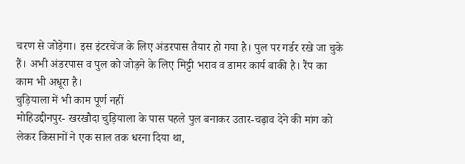चरण से जोड़ेगा। इस इंटरचेंज के लिए अंडरपास तैयार हो गया है। पुल पर गर्डर रखे जा चुके हैं। अभी अंडरपास व पुल को जोड़ने के लिए मिट्टी भराव व डामर कार्य बाकी है। रैंप का काम भी अधूरा है।
चुड़ियाला में भी काम पूर्ण नहीं
मोहिउद्दीनपुर- खरखौदा चुड़ियाला के पास पहले पुल बनाकर उतार-चढ़ाव देने की मांग को लेकर किसानों ने एक साल तक धरना दिया था,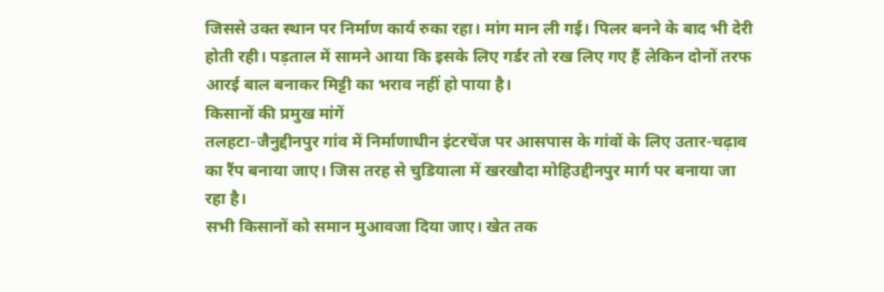जिससे उक्त स्थान पर निर्माण कार्य रुका रहा। मांग मान ली गई। पिलर बनने के बाद भी देरी होती रही। पड़ताल में सामने आया कि इसके लिए गर्डर तो रख लिए गए हैं लेकिन दोनों तरफ आरई बाल बनाकर मिट्टी का भराव नहीं हो पाया है।
किसानों की प्रमुख मांगें
तलहटा-जैनुद्दीनपुर गांव में निर्माणाधीन इंटरचेंज पर आसपास के गांवों के लिए उतार-चढ़ाव का रैंप बनाया जाए। जिस तरह से चुडियाला में खरखौदा मोहिउद्दीनपुर मार्ग पर बनाया जा रहा है।
सभी किसानों को समान मुआवजा दिया जाए। खेत तक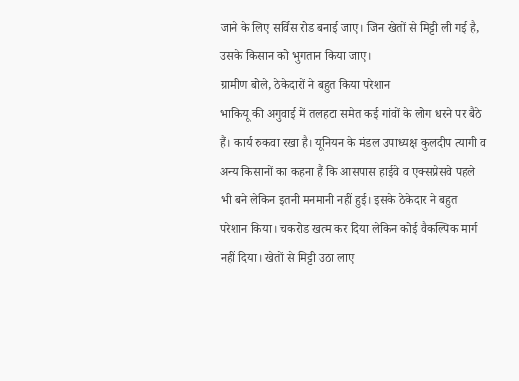जाने के लिए सर्विस रोड बनाई जाए। जिन खेतों से मिट्टी ली गई है, उसके किसान को भुगतान किया जाए।
ग्रामीण बोले, ठेकेदारों ने बहुत किया परेशान
भाकियू की अगुवाई में तलहटा समेत कई गांवों के लोग धरने पर बैठे हैं। कार्य रुकवा रखा है। यूनियन के मंडल उपाध्यक्ष कुलदीप त्यागी व अन्य किसानों का कहना हैं कि आसपास हाईवे व एक्सप्रेसवे पहले भी बने लेकिन इतनी मनमानी नहीं हुई। इसके ठेकेदार ने बहुत परेशान किया। चकरोड खत्म कर दिया लेकिन कोई वैकल्पिक मार्ग नहीं दिया। खेतों से मिट्टी उठा लाए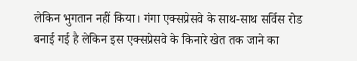लेकिन भुगतान नहीं किया। गंगा एक्सप्रेसवे के साथ-साथ सर्विस रोड बनाई गई है लेकिन इस एक्सप्रेसवे के किनारे खेत तक जाने का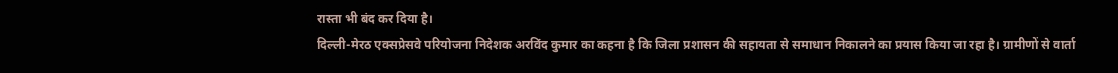रास्ता भी बंद कर दिया है।
दिल्ली-मेरठ एक्सप्रेसवे परियोजना निदेशक अरविंद कुमार का कहना है कि जिला प्रशासन की सहायता से समाधान निकालने का प्रयास किया जा रहा है। ग्रामीणों से वार्ता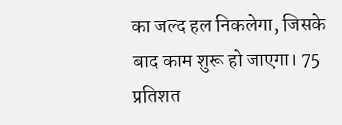का जल्द हल निकलेगा, जिसके बाद काम शुरू हो जाएगा। 75 प्रतिशत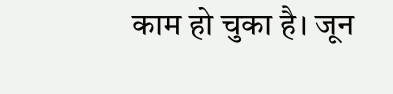काम हो चुका है। जून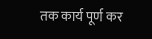तक कार्य पूर्ण कर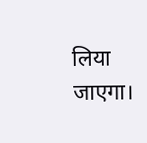लिया जाएगा।